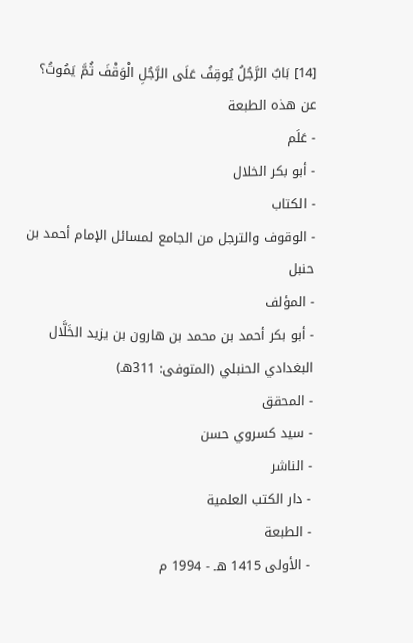[14] بَابٌ الرَّجُلُ يُوقِفُ عَلَى الرَّجُلِ الْوَقْفَ ثُمَّ يَمُوتُ؟
عن هذه الطبعة
- عَلَم
- أبو بكر الخلال
- الكتاب
- الوقوف والترجل من الجامع لمسائل الإمام أحمد بن حنبل
- المؤلف
- أبو بكر أحمد بن محمد بن هارون بن يزيد الخَلَّال البغدادي الحنبلي (المتوفى: 311هـ)
- المحقق
- سيد كسروي حسن
- الناشر
- دار الكتب العلمية
- الطبعة
- الأولى 1415 هـ - 1994 م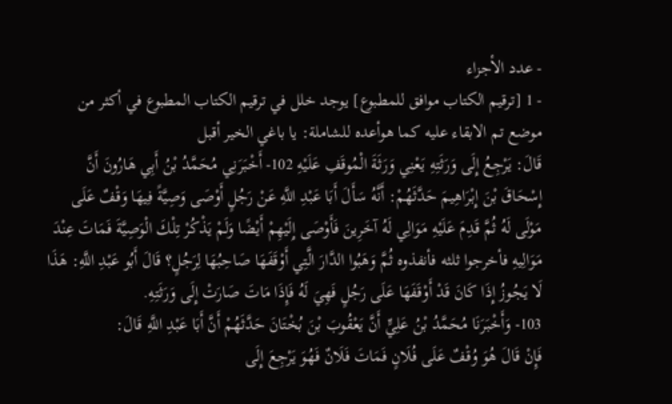- عدد الأجزاء
- 1 [ترقيم الكتاب موافق للمطبوع] يوجد خلل في ترقيم الكتاب المطبوع في أكثر من موضع تم الابقاء عليه كما هوأعده للشاملة: يا باغي الخير أقبل
قَالَ: يَرْجِعُ إِلَى وَرَثَتِهِ يَعْنِي وَرَثَةَ الْمُوقَفِ عَلَيْهِ 102- أَخْبَرَنِي مُحَمَّدُ بْنُ أَبِي هَارُونَ أَنَّ إِسْحَاقَ بْنَ إِبْرَاهِيمَ حَدَّثَهُمْ: أَنَّهُ سَأَلَ أَبَا عَبْدِ اللَّهِ عَنْ رَجُلٍ أَوْصَى وَصِيَّةً فِيهَا وَقْفٌ عَلَى مَوْلَى لَهُ ثُمَّ قَدِمَ عَلَيْهِ مَوَالِي لَهُ آخَرِينَ فَأَوْصَى إِلَيْهِمْ أَيْضًا وَلَمْ يَذْكُرْ تِلْكَ الْوَصِيَّةَ فَمَاتَ عِنْدَ مَوَالِيهِ فأخرجوا ثلثه فأنفذوه ثُمَّ وَهَبُوا الدَّارَ الَّتِي أَوْقَفَهَا صَاحِبُهَا لِرَجُلٍ؟ قَالَ أَبُو عَبْدِ اللَّهِ: هَذَا لَا يَجُوزُ إِذَا كَانَ قَدْ أَوْقَفَهَا عَلَى رَجُلٍ فَهِيَ لَهُ فَإِذَا مَاتَ صَارَتْ إِلَى وَرَثَتِهِ.
103- وَأَخْبَرَنَا مُحَمَّدُ بْنُ عَلِيٍّ أَنَّ يَعْقُوبَ بْنَ بُخْتَانَ حَدَّثَهُمْ أَنَّ أَبَا عَبْدِ اللَّهِ قَالَ:
فَإِنْ قَالَ هُوَ وُقْفٌ عَلَى فُلَانٍ فَمَاتَ فَلَانٌ فَهُوَ يَرْجِعَ إِلَى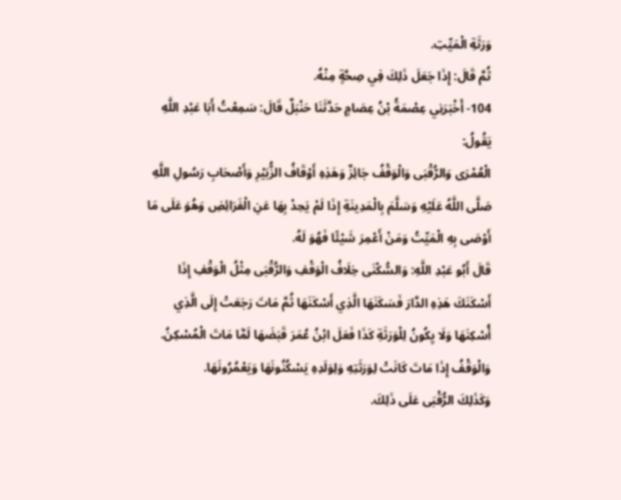وَرَثَةِ الْمَيِّتِ.
ثُمَّ قَالَ: إِذَا جَعَلَ ذَلِكَ فِي صِحَّةٍ مِنْهُ.
104- أَخْبَرَنِي عِصْمَةُ بْنُ عِصَامٍ حَدَّثَنَا حَنْبَلٌ قَالَ: سَمِعْتُ أَبَا عَبْدِ اللَّهِ يَقُولُ:
الْعُمْرَى وَالرُّقْبَى وَالْوَقْفُ جَائِزٌ وَهَذِهِ أَوْقَافُ الزُّبَيْرِ وَأَصْحَابِ رَسُولِ اللَّهِ صَلَّى اللَّهُ عَلَيْهِ وَسَلَّمَ بِالْمَدِينَةِ إِذَا لَمْ يَحِدْ بِهَا عَنِ الْفَرَائِضِ وَهُوَ عَلَى مَا أَوْصَى بِهِ الْمَيِّتُ وَمَنْ أَعْمِرَ شَيْئًا فَهُوَ لَهُ.
قَالَ أَبُو عَبْدِ اللَّهِ: وَالسُّكْنَى خِلَافُ الْوَقْفِ وَالرُّقْبَى مِثْلُ الْوَقْفِ إِذَا أَسْكَنَكَ هَذِهِ الدَّارَ فَسَكَنَهَا الَّذِي أَسْكَنَهَا ثُمَّ مَاتَ رَجَعَتْ إِلَى الَّذِي أُسْكِنَهَا وَلَا يِكُونُ لِلْوَرَثَةِ كَذَا فَعَلَ ابْنُ عُمَرَ قَبَضَهَا لَمَّا مَاتَ الْمُسْكِنُ.
وَالْوَقْفُ إِذَا مَاتَ كَانَتْ لِوَرَثَتِهِ وَلِوَلَدِهِ يَسْكُنُونَهَا وَيَعْمُرُونَهَا.
وَكَذَلِكَ الرُّقْبَى عَلَى ذَلِكَ.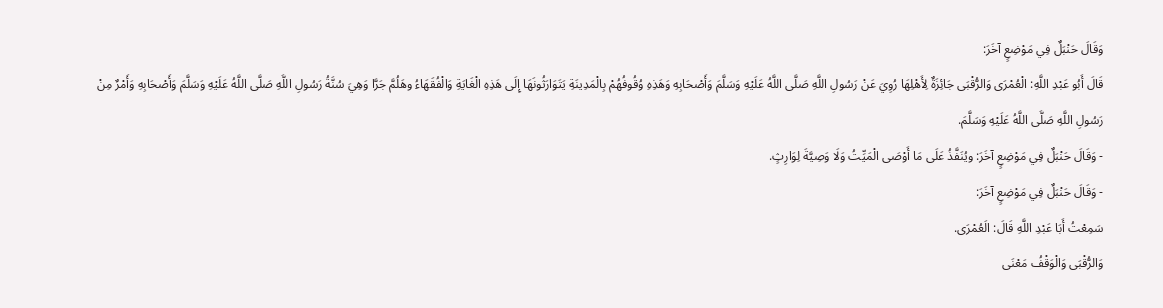وَقَالَ حَنْبَلٌ فِي مَوْضِعٍ آخَرَ:
قَالَ أَبُو عَبْدِ اللَّهِ: الْعُمْرَى وَالرُّقْبَى جَائِزَةٌ لِأَهْلِهَا رُوِيَ عَنْ رَسُولِ اللَّهِ صَلَّى اللَّهُ عَلَيْهِ وَسَلَّمَ وَأَصْحَابِهِ وَهَذِهِ وُقُوفُهُمْ بِالْمَدِينَةِ يَتَوَارَثُونَهَا إِلَى هَذِهِ الْغَايَةِ وَالْفُقَهَاءُ وهَلُمَّ جَرَّا وَهِيَ سُنَّةُ رَسُولِ اللَّهِ صَلَّى اللَّهُ عَلَيْهِ وَسَلَّمَ وَأَصْحَابِهِ وَأَمْرٌ مِنْ رَسُولِ اللَّهِ صَلَّى اللَّهُ عَلَيْهِ وَسَلَّمَ.
- وَقَالَ حَنْبَلٌ فِي مَوْضِعٍ آخَرَ: ويُنَفَّذُ عَلَى مَا أَوْصَى الْمَيِّتُ وَلَا وَصِيَّةَ لِوَارِثٍ.
- وَقَالَ حَنْبَلٌ فِي مَوْضِعٍ آخَرَ:
سَمِعْتُ أَبَا عَبْدِ اللَّهِ قَالَ: الَعُمْرَى.
وَالرُّقْبَى وَالْوَقْفُ مَعْنَى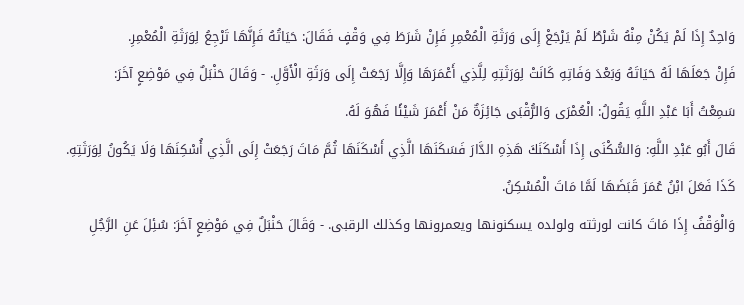وَاحِدٌ إِذَا لَمْ يَكُنْ مِنْهُ شَرْطٌ لَمْ يَرْجَعْ إِلَى وَرَثَةِ الْمُعْمِرِ فَإِنْ شَرَطَ فِي وَقْفٍ فَقَالَ: حَيَاتُهُ فَإِنَّهَا تَرْجِعُ لِوَرَثَةِ الْمُعْمِرِ.
فَإِنْ جَعَلَهَا لَهُ حَيَاتَهُ وَبَعْدَ وَفَاتِهِ كَانَتْ لِوَرَثَتِهِ لِلَّذِي أَعْمَرَهَا وَإِلَّا رَجَعَتْ إِلَى وَرَثَةِ الْأَوَّلِ. - وَقَالَ حَنْبَلٌ فِي مَوْضِعٍ آخَرَ:
سَمِعْتُ أَبَا عَبْدِ اللَّهِ يَقُولُ: الْعُمْرَى وَالرُّقْبَى جَائِزَةٌ مَنْ أَعْمَرَ شَيْئًا فَهُوَ لَهُ.
قَالَ أَبُو عَبْدِ اللَّهِ: وَالسُّكْنَى إِذَا أَسْكَنَكَ هَذِهِ الدَّارَ فَسَكَنَهَا الَّذِي أَسْكَنَهَا ثُمَّ مَاتَ رَجَعَتْ إِلَى الَّذِي أُسْكِنَهَا وَلَا يَكُونُ لِوَرَثَتِهِ.
كَذَا فَعَلَ ابْنُ عُمَرَ قَبَضَهَا لَمَّا مَاتَ الْمُسْكِنُ.
وَالْوَقْفُ إِذَا مَاتَ كانت لورثته ولولده يسكنونها ويعمرونها وكذلك الرقبى. - وَقَالَ حَنْبَلٌ فِي مَوْضِعٍ آخَرَ: سُئِلَ عَنِ الرَّجُلِ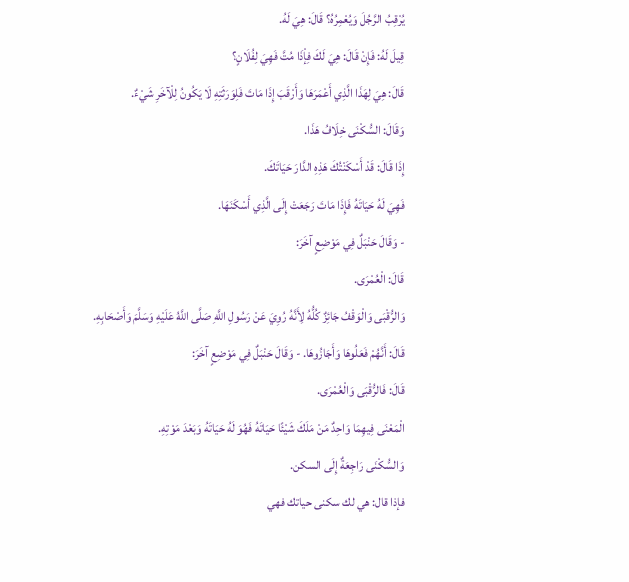يُرْقِبُ الرَّجُلَ وَيُعْمِرُهُ؟ قَالَ: هِيَ لَهُ.
قِيلَ لَهُ: فَإِنْ قَالَ: هِيَ لَكَ فِإْذَا مُتَّ فَهِيَ لِفُلَانٍ؟
قَالَ: هِيَ لِهَذَا الَّذِي أَعْمَرَهَا وَأَرْقَبَ إِذَا مَاتَ فَلِوَرَثَتِهِ لَا يَكُونُ لِلْآخَرِ شَيْءٌ.
وَقَالَ: السُّكْنَى خِلَافُ هَذَا.
إِذَا قَالَ: قَدْ أَسْكَنْتُكَ هَذِهِ الدَّارَ حَيَاتَكَ.
فَهِيَ لَهُ حَيَاتَهُ فَإِذَا مَاتَ رَجَعَتْ إِلَى الَّذِي أَسْكَنَهَا.
- وَقَالَ حَنْبَلٌ فِي مَوْضِعٍ آخَرَ:
قَالَ: الْعُمْرَى.
وَالرُّقْبَى وَالْوَقْفُ جَائِزٌ كُلُّهُ لِأَنَّهُ رُوِيَ عَنْ رَسُولِ اللَّهِ صَلَّى اللَّهُ عَلَيْهِ وَسَلَّمَ وَأَصْحَابِهِ.
قَالَ: أَنَّهُمْ فَعَلُوهَا وَأَجَازُوهَا. - وَقَالَ حَنْبَلٌ فِي مَوْضِعٍ آخَرَ:
قَالَ: فَالرُّقْبَى وَالْعُمْرَى.
الْمَعْنَى فِيهِمَا وَاحِدٌ مَنْ مَلَكَ شَيْئًا حَيَاتَهُ فَهُوَ لَهُ حَيَاتَهُ وَبَعْدَ مَوْتِهِ.
وَالسُّكْنَى رَاجِعَةٌ إِلَى السكن.
فإذا قال: هي لك سكنى حياتك فهي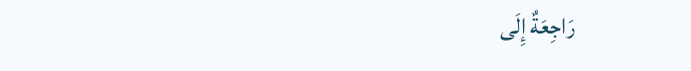رَاجِعَةٌ إِلَى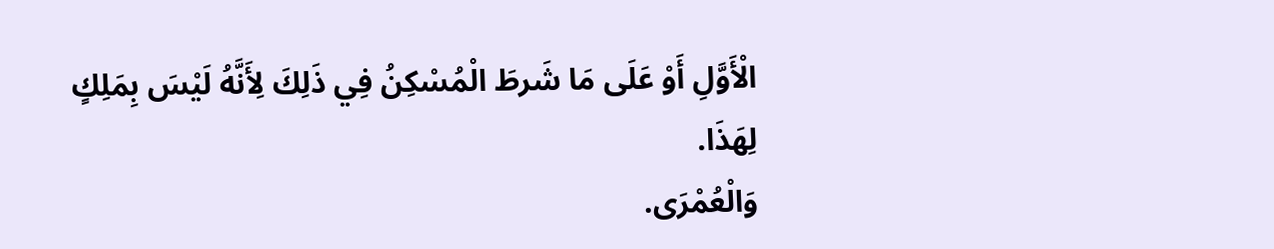الْأَوَّلِ أَوْ عَلَى مَا شَرطَ الْمُسْكِنُ فِي ذَلِكَ لِأَنَّهُ لَيْسَ بِمَلِكٍ لِهَذَا.
وَالْعُمْرَى.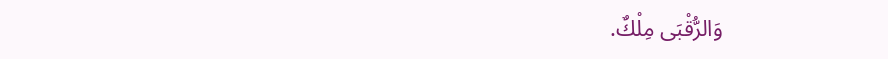وَالرُّقْبَى مِلْكٌ.